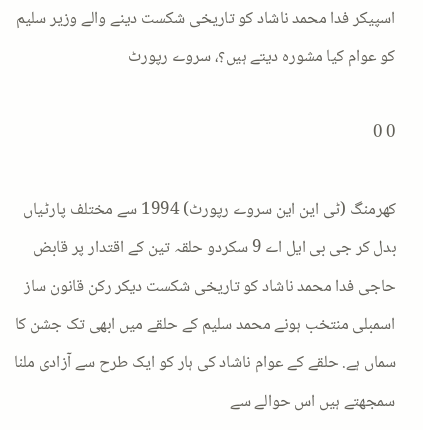اسپیکر فدا محمد ناشاد کو تاریخی شکست دینے والے وزیر سلیم کو عوام کیا مشورہ دیتے ہیں؟، سروے رپورٹ

0 0

کھرمنگ (ٹی این این سروے رپورٹ) 1994 سے مختلف پارٹیاں بدل کر جی بی ایل اے 9 سکردو حلقہ تین کے اقتدار پر قابض حاجی فدا محمد ناشاد کو تاریخی شکست دیکر رکن قانون ساز اسمبلی منتخب ہونے محمد سلیم کے حلقے میں ابھی تک جشن کا سماں ہے. حلقے کے عوام ناشاد کی ہار کو ایک طرح سے آزادی ملنا سمجھتے ہیں اس حوالے سے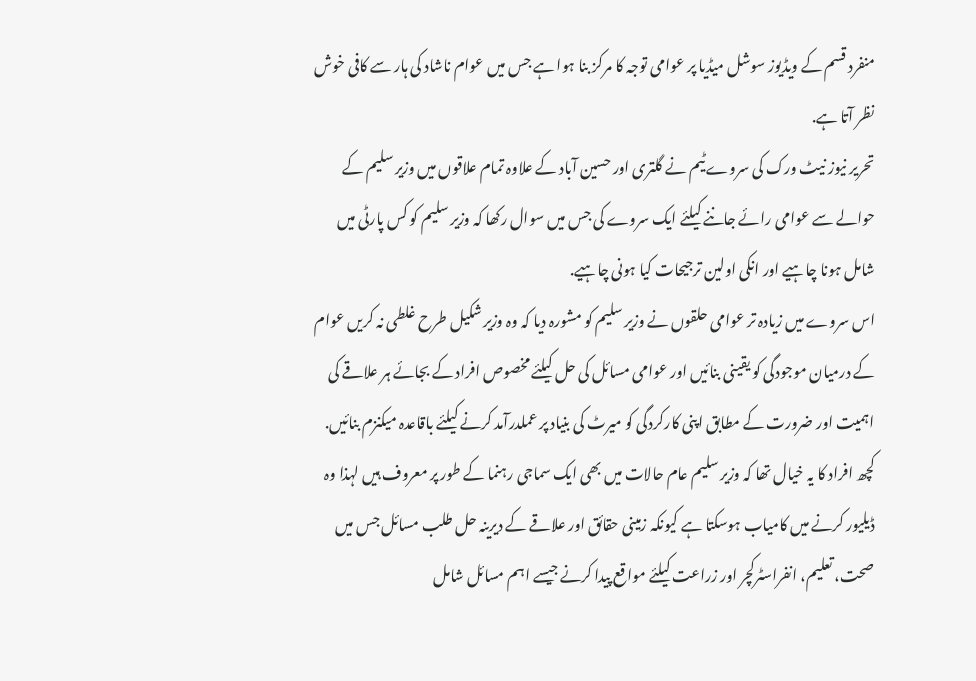منفرد قسم کے ویڈیوز سوشل میڈیا پر عوامی توجہ کا مرکز بنا ہوا ہے جس میں عوام ناشاد کی ہار سے کافی خوش نظر آتا ہے.
تحریر نیوز نیٹ ورک کی سروے ٹیم نے گلتری اور حسین آباد کے علاوہ تمام علاقوں میں وزیر سلیم کے حوالے سے عوامی رائے جاننے کیلئے ایک سروے کی جس میں سوال رکھا کہ وزیر سلیم کو کس پارٹی میں شامل ہونا چاہیے اور انکی اولین ترجیحات کیا ہونی چاہیے.
اس سروے میں زیادہ تر عوامی حلقوں نے وزیر سلیم کو مشورہ دیا کہ وہ وزیر شکیل طرح غلطی نہ کریں عوام کے درمیان موجودگی کو یقینی بنائیں اور عوامی مسائل کی حل کیلئے مخصوص افراد کے بجائے ہر علاقے کی اہمیت اور ضرورت کے مطابق اپنی کارکردگی کو میرٹ کی بنیاد پر عملدرآمد کرنے کیلئے باقاعدہ میکنزم بنائیں. کچھ افراد کا یہ خیال تھا کہ وزیر سلیم عام حالات میں بھی ایک سماجی رہنما کے طور پر معروف ہیں لہذا وہ ڈیلیور کرنے میں کامیاب ہوسکتا ہے کیونکہ زمینی حقائق اور علاقے کے دیرینہ حل طلب مسائل جس میں صحت، تعلیم، انفراسٹرکچر اور زراعت کیلئے مواقع پیدا کرنے جیسے اہم مسائل شامل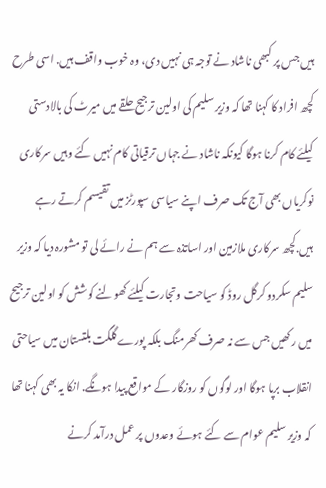ہیں جس پر کبھی ناشاد نے توجہ ہی نہیں دی، وہ خوب واقف ہیں. اسی طرح کچھ افراد کا کہنا تھا کہ وزیر سلیم کی اولین ترجیح حلقے میں میرٹ کی بالادستی کیلئے کام کرنا ہوگا کیونکہ ناشاد نے جہاں ترقیاتی کام نہیں کئے وہیں سرکاری نوکریاں بھی آج تک صرف اپنے سیاسی سپورٹز میں تقیسم کرتے رہے ہیں.کچھ سرکاری ملازمین اور اساتذہ سے ہم نے رائے لی تو مشورہ دیا کہ وزیر سلیم سکردو کرگل روڈ کو سیاحت وتجارت کیلئے کھولنے کوشش کو اولین ترجیح میں رکھیں جس سے نہ صرف کھرمنگ بلکہ پورے گلگت بلتستان میں سیاحتی انقلاب برپا ہوگا اور لوگوں کو روزگار کے مواقع پیدا ہونگے. انکا یہ بھی کہنا تھا کہ وزیر سلیم عوام سے کئے ہوئے وعدوں پر عمل درآمد کرنے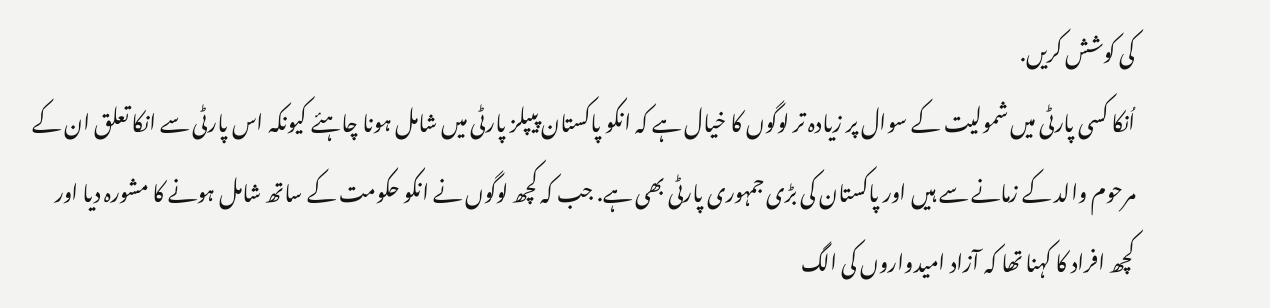کی کوشش کریں.
اُنکا کسی پارٹی میں شمولیت کے سوال پر زیادہ تر لوگوں کا خیال ہے کہ انکو پاکستان پیپلز پارٹی میں شامل ہونا چاہئے کیونکہ اس پارٹی سے انکا تعلق ان کے مرحوم والد کے زمانے سے ہیں اور پاکستان کی بڑی جمہوری پارٹی بھی ہے. جب کہ کچھ لوگوں نے انکو حکومت کے ساتھ شامل ہونے کا مشورہ دیا اور کچھ افراد کا کہنا تھا کہ آزاد امیدواروں کی الگ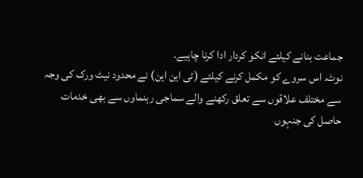جماعت بنانے کیلئے انکو کردار ادا کرنا چاہیے.
نوٹ. اس سروے کو مکمل کرنے کیلئے (ٹی این این) نے محدود نیٹ ورک کی وجہ سے مختلف علاقوں سے تعلق رکھنے والے سماجی رہنماوں سے بھی خدمات حاصل کی جنہوں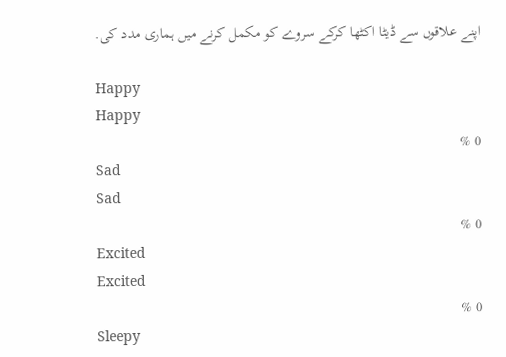اپنے علاقوں سے ڈیٹا اکٹھا کرکے سروے کو مکمل کرنے میں ہماری مدد کی.

Happy
Happy
0 %
Sad
Sad
0 %
Excited
Excited
0 %
Sleepy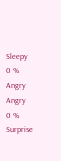Sleepy
0 %
Angry
Angry
0 %
Surprise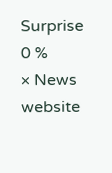Surprise
0 %
× News website